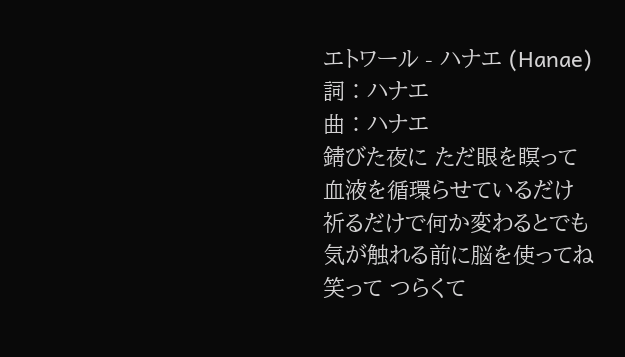エトワール - ハナエ (Hanae)
詞∶ハナエ
曲∶ハナエ
錆びた夜に ただ眼を瞑って
血液を循環らせているだけ
祈るだけで何か変わるとでも
気が触れる前に脳を使ってね
笑って つらくて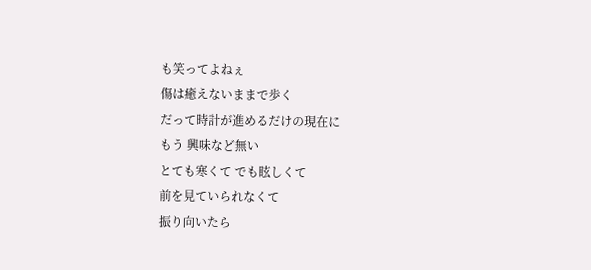も笑ってよねぇ
傷は癒えないままで歩く
だって時計が進めるだけの現在に
もう 興味など無い
とても寒くて でも眩しくて
前を見ていられなくて
振り向いたら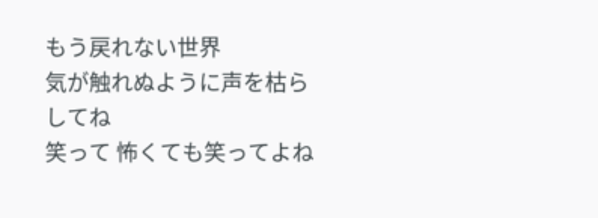もう戻れない世界
気が触れぬように声を枯らしてね
笑って 怖くても笑ってよね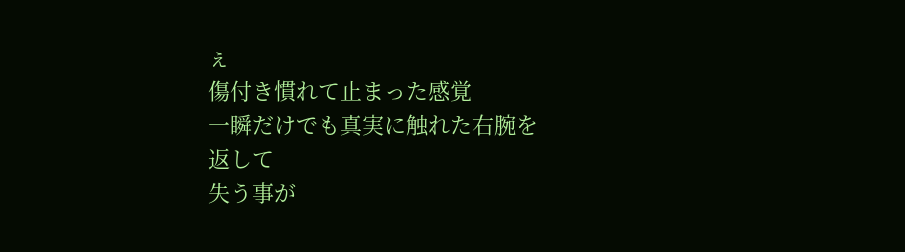ぇ
傷付き慣れて止まった感覚
一瞬だけでも真実に触れた右腕を
返して
失う事が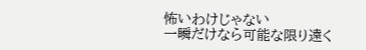怖いわけじゃない
一瞬だけなら可能な限り遠く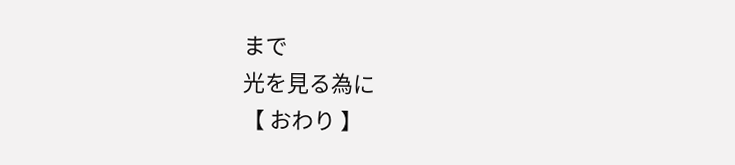まで
光を見る為に
【 おわり 】